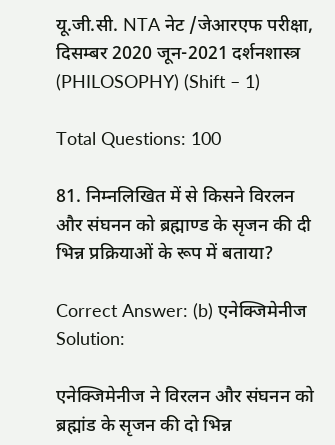यू.जी.सी. NTA नेट /जेआरएफ परीक्षा, दिसम्बर 2020 जून-2021 दर्शनशास्त्र (PHILOSOPHY) (Shift – 1)

Total Questions: 100

81. निम्नलिखित में से किसने विरलन और संघनन को ब्रह्माण्ड के सृजन की दी भिन्न प्रक्रियाओं के रूप में बताया?

Correct Answer: (b) एनेक्जिमेनीज
Solution:

एनेक्जिमेनीज ने विरलन और संघनन को ब्रह्मांड के सृजन की दो भिन्न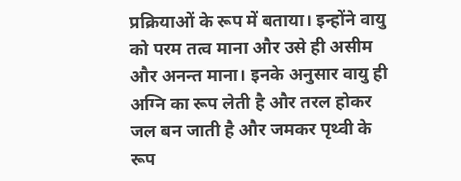प्रक्रियाओं के रूप में बताया। इन्होंने वायु को परम तत्व माना और उसे ही असीम और अनन्त माना। इनके अनुसार वायु ही अग्नि का रूप लेती है और तरल होकर जल बन जाती है और जमकर पृथ्वी के रूप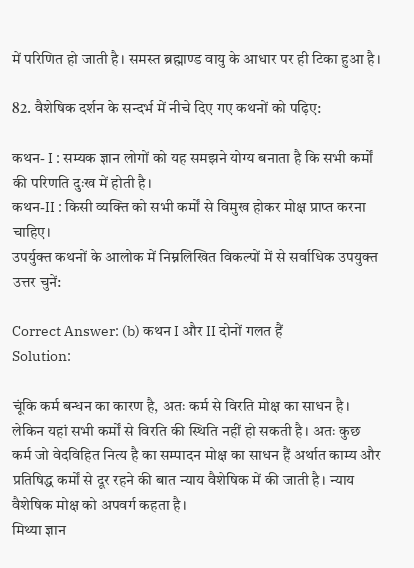में परिणित हो जाती है। समस्त ब्रह्माण्ड वायु के आधार पर ही टिका हुआ है।

82. वैशेषिक दर्शन के सन्दर्भ में नीचे दिए गए कथनों को पढ़िए:

कथन- I : सम्यक ज्ञान लोगों को यह समझने योग्य बनाता है कि सभी कर्मों की परिणति दुःख में होती है।
कथन-II : किसी व्यक्ति को सभी कर्मों से विमुख होकर मोक्ष प्राप्त करना चाहिए।
उपर्युक्त कथनों के आलोक में निम्नलिखित विकल्पों में से सर्वाधिक उपयुक्त उत्तर चुनें:

Correct Answer: (b) कथन I और II दोनों गलत हैं
Solution:

चूंकि कर्म बन्धन का कारण है, अतः कर्म से विरति मोक्ष का साधन है। लेकिन यहां सभी कर्मों से विरति की स्थिति नहीं हो सकती है। अतः कुछ कर्म जो वेदविहित नित्य है का सम्पादन मोक्ष का साधन हैं अर्थात काम्य और प्रतिषिद्ध कर्मों से दूर रहने की बात न्याय वैशेषिक में की जाती है। न्याय वैशेषिक मोक्ष को अपवर्ग कहता है।
मिथ्या ज्ञान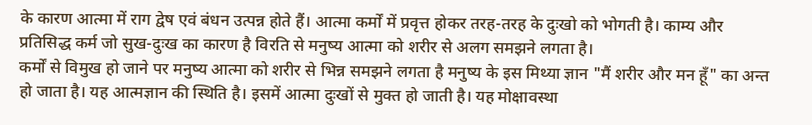के कारण आत्मा में राग द्वेष एवं बंधन उत्पन्न होते हैं। आत्मा कर्मों में प्रवृत्त होकर तरह-तरह के दुःखो को भोगती है। काम्य और प्रतिसिद्ध कर्म जो सुख-दुःख का कारण है विरति से मनुष्य आत्मा को शरीर से अलग समझने लगता है।
कर्मों से विमुख हो जाने पर मनुष्य आत्मा को शरीर से भिन्न समझने लगता है मनुष्य के इस मिथ्या ज्ञान "मैं शरीर और मन हूँ" का अन्त हो जाता है। यह आत्मज्ञान की स्थिति है। इसमें आत्मा दुःखों से मुक्त हो जाती है। यह मोक्षावस्था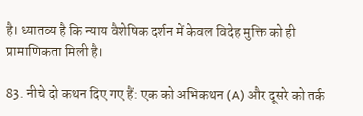है। ध्यातव्य है कि न्याय वैशेषिक दर्शन में केवल विदेह मुक्ति को ही प्रामाणिकता मिली है।

83. नीचे दो कथन दिए गए हैं: एक को अभिकथन (A) और दूसरे को तर्क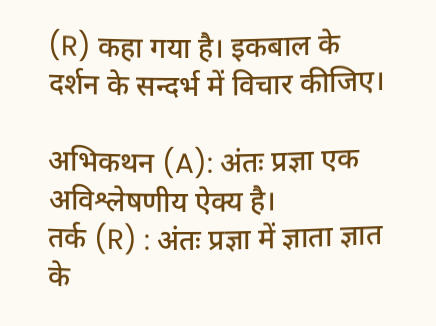(R) कहा गया है। इकबाल के दर्शन के सन्दर्भ में विचार कीजिए।

अभिकथन (A): अंतः प्रज्ञा एक अविश्लेषणीय ऐक्य है।
तर्क (R) : अंतः प्रज्ञा में ज्ञाता ज्ञात के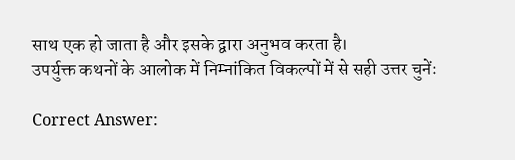साथ एक हो जाता है और इसके द्वारा अनुभव करता है।
उपर्युक्त कथनों के आलोक में निम्नांकित विकल्पों में से सही उत्तर चुनेंः

Correct Answer: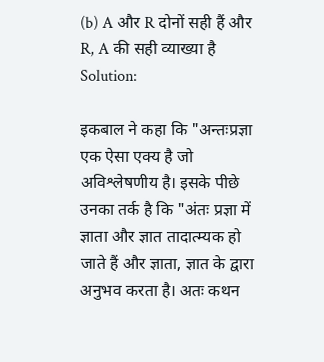(b) A और R दोनों सही हैं और R, A की सही व्याख्या है
Solution:

इकबाल ने कहा कि "अन्तःप्रज्ञा एक ऐसा एक्य है जो अविश्लेषणीय है। इसके पीछे उनका तर्क है कि "अंतः प्रज्ञा में ज्ञाता और ज्ञात तादात्म्यक हो जाते हैं और ज्ञाता, ज्ञात के द्वारा अनुभव करता है। अतः कथन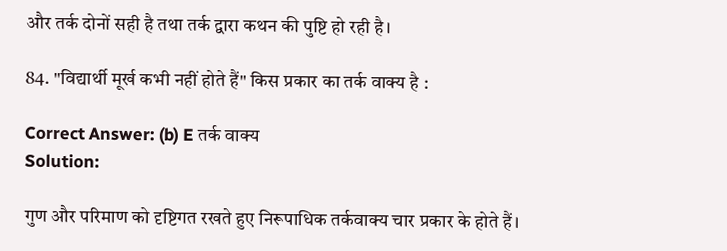और तर्क दोनों सही है तथा तर्क द्वारा कथन की पुष्टि हो रही है।

84. "विद्यार्थी मूर्ख कभी नहीं होते हैं" किस प्रकार का तर्क वाक्य है :

Correct Answer: (b) E तर्क वाक्य
Solution:

गुण और परिमाण को दृष्टिगत रखते हुए निरूपाधिक तर्कवाक्य चार प्रकार के होते हैं।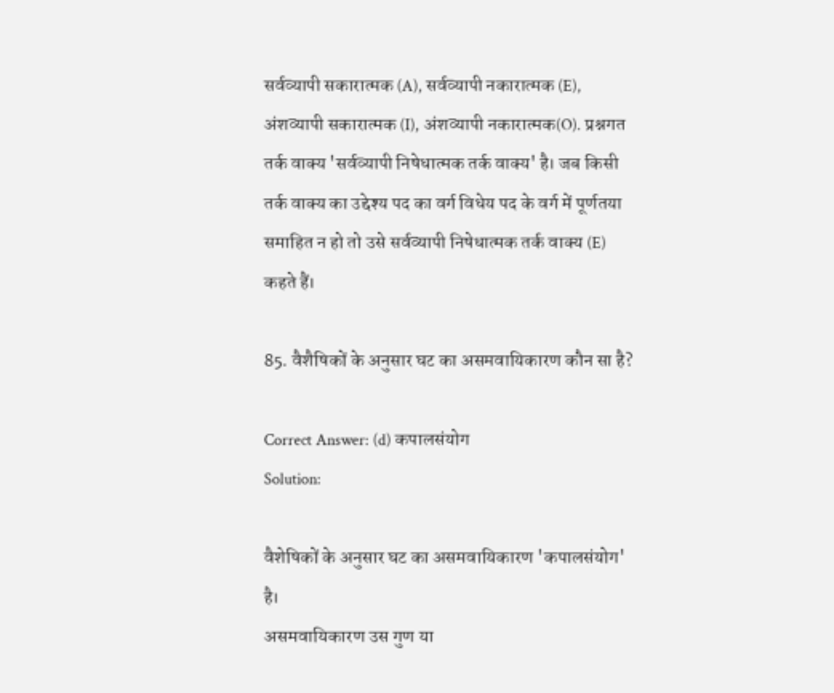सर्वव्यापी सकारात्मक (A), सर्वव्यापी नकारात्मक (E), अंशव्यापी सकारात्मक (I), अंशव्यापी नकारात्मक(O). प्रश्नगत तर्क वाक्य 'सर्वव्यापी निषेधात्मक तर्क वाक्य' है। जब किसी तर्क वाक्य का उद्देश्य पद का वर्ग विधेय पद के वर्ग में पूर्णतया समाहित न हो तो उसे सर्वव्यापी निषेधात्मक तर्क वाक्य (E) कहते हैं।

85. वैशैषिकों के अनुसार घट का असमवायिकारण कौन सा है?

Correct Answer: (d) कपालसंयोग
Solution:

वैशेषिकों के अनुसार घट का असमवायिकारण 'कपालसंयोग' है।
असमवायिकारण उस गुण या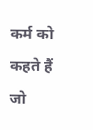कर्म को कहते हैं जो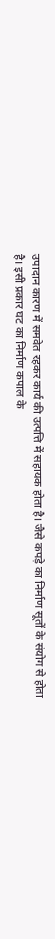उपादान कारण में समवेत रहकर कार्य की उत्पत्ति में सहायक होता है। जैसे कपड़े का निर्माण सूतों के संयोग से होता है। इसी प्रकार घट का निर्माण कपाल के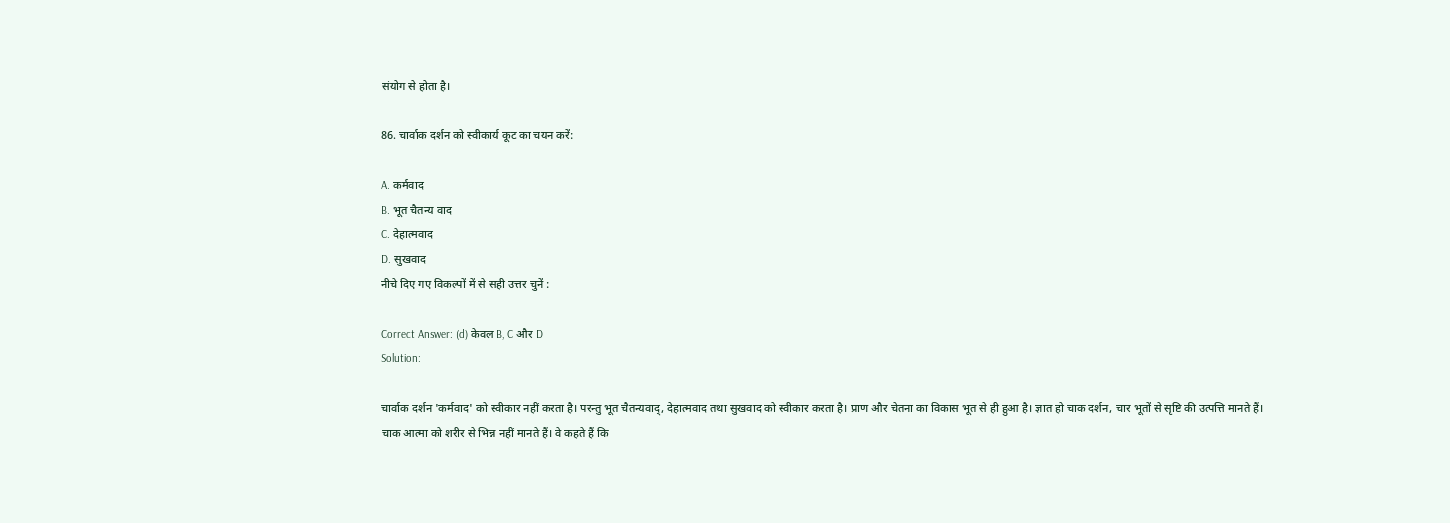संयोग से होता है।

86. चार्वाक दर्शन को स्वीकार्य कूट का चयन करें:

A. कर्मवाद
B. भूत चैतन्य वाद
C. देहात्मवाद
D. सुखवाद
नीचे दिए गए विकल्पों में से सही उत्तर चुनें :

Correct Answer: (d) केवल B, C और D
Solution:

चार्वाक दर्शन 'कर्मवाद' को स्वीकार नहीं करता है। परन्तु भूत चैतन्यवाद्, देहात्मवाद तथा सुखवाद को स्वीकार करता है। प्राण और चेतना का विकास भूत से ही हुआ है। ज्ञात हो चाक दर्शन, चार भूतों से सृष्टि की उत्पत्ति मानते हैं। चाक आत्मा को शरीर से भिन्न नहीं मानते हैं। वे कहते हैं कि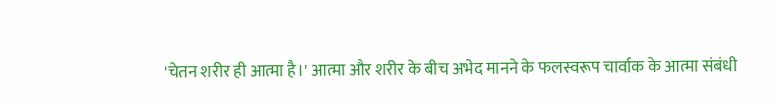'चेतन शरीर ही आत्मा है।' आत्मा और शरीर के बीच अभेद मानने के फलस्वरूप चार्वाक के आत्मा संबंधी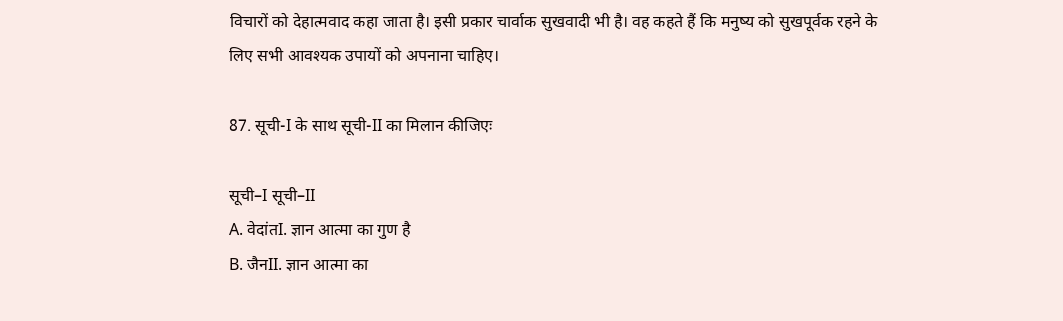विचारों को देहात्मवाद कहा जाता है। इसी प्रकार चार्वाक सुखवादी भी है। वह कहते हैं कि मनुष्य को सुखपूर्वक रहने के लिए सभी आवश्यक उपायों को अपनाना चाहिए।

87. सूची-I के साथ सूची-II का मिलान कीजिएः

सूची–I सूची–II
A. वेदांतI. ज्ञान आत्मा का गुण है
B. जैनII. ज्ञान आत्मा का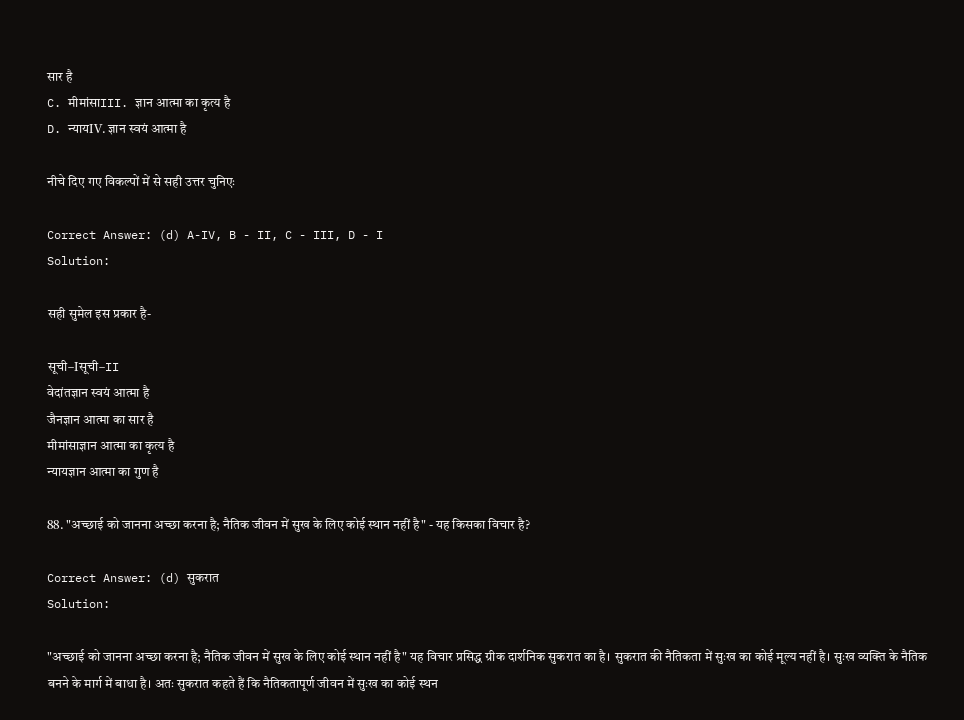सार है
C. मीमांसाIII. ज्ञान आत्मा का कृत्य है
D. न्यायIV. ज्ञान स्वयं आत्मा है

नीचे दिए गए विकल्पों में से सही उत्तर चुनिएः

Correct Answer: (d) A-IV, B - II, C - III, D - I
Solution:

सही सुमेल इस प्रकार है-

सूची–Iसूची–II
वेदांतज्ञान स्वयं आत्मा है
जैनज्ञान आत्मा का सार है
मीमांसाज्ञान आत्मा का कृत्य है
न्यायज्ञान आत्मा का गुण है

88. "अच्छाई को जानना अच्छा करना है; नैतिक जीवन में सुख के लिए कोई स्थान नहीं है" - यह किसका विचार है?

Correct Answer: (d) सुकरात
Solution:

"अच्छाई को जानना अच्छा करना है; नैतिक जीवन में सुख के लिए कोई स्थान नहीं है" यह विचार प्रसिद्ध ग्रीक दार्शनिक सुकरात का है। सुकरात की नैतिकता में सुःख का कोई मूल्य नहीं है। सुःख व्यक्ति के नैतिक बनने के मार्ग में बाधा है। अतः सुकरात कहते हैं कि नैतिकतापूर्ण जीवन में सुःख का कोई स्थन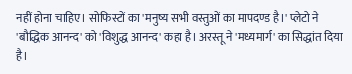नहीं होना चाहिए। सोफिस्टों का 'मनुष्य सभी वस्तुओं का मापदण्ड है।' प्लेटो ने 'बौद्धिक आनन्द' को 'विशुद्ध आनन्द' कहा है। अरस्तू ने 'मध्यमार्ग' का सिद्धांत दिया है।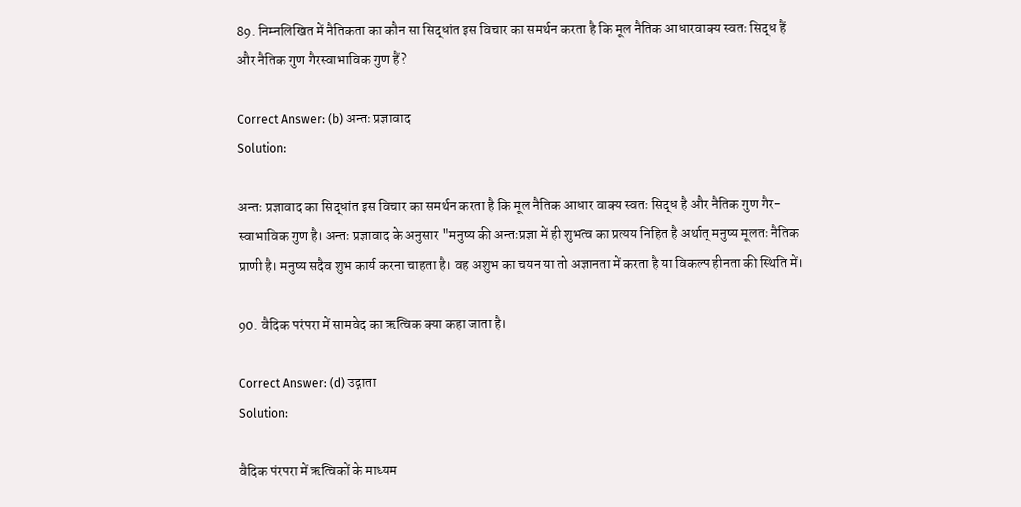89. निम्नलिखित में नैतिकता का कौन सा सिद्धांत इस विचार का समर्थन करता है कि मूल नैतिक आधारवाक्य स्वतः सिद्ध हैं और नैतिक गुण गैरस्वाभाविक गुण हैं?

Correct Answer: (b) अन्तः प्रज्ञावाद
Solution:

अन्तः प्रज्ञावाद का सिद्धांत इस विचार का समर्थन करता है कि मूल नैतिक आधार वाक्य स्वतः सिद्ध है और नैतिक गुण गैर-स्वाभाविक गुण है। अन्तः प्रज्ञावाद के अनुसार "मनुष्य की अन्तःप्रज्ञा में ही शुभत्व का प्रत्यय निहित है अर्थात् मनुष्य मूलतः नैतिक प्राणी है। मनुष्य सदैव शुभ कार्य करना चाहता है। वह अशुभ का चयन या तो अज्ञानता में करता है या विकल्प हीनता की स्थिति में।

90. वैदिक परंपरा में सामवेद का ऋत्विक क्या कहा जाता है।

Correct Answer: (d) उद्गाता
Solution:

वैदिक पंरपरा में ऋत्विकों के माध्यम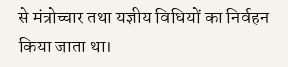से मंत्रोच्चार तथा यज्ञीय विधियों का निर्वहन किया जाता था।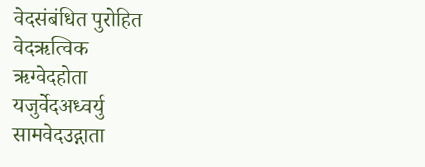वेदसंबंधित पुरोहित
वेदऋत्विक
ऋग्वेदहोता
यजुर्वेदअध्वर्यु
सामवेदउद्गाता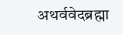अथर्ववेदब्रह्मा